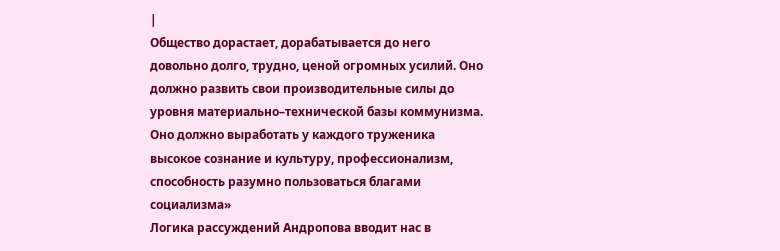|
Общество дорастает, дорабатывается до него довольно долго, трудно, ценой огромных усилий. Оно должно развить свои производительные силы до уровня материально–технической базы коммунизма. Оно должно выработать у каждого труженика высокое сознание и культуру, профессионализм, способность разумно пользоваться благами социализма»
Логика рассуждений Андропова вводит нас в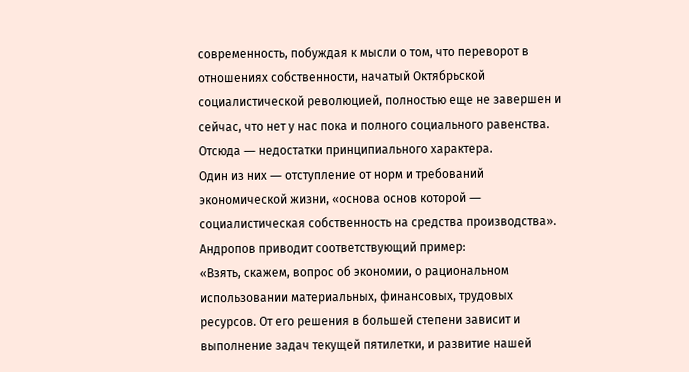современность, побуждая к мысли о том, что переворот в отношениях собственности, начатый Октябрьской социалистической революцией, полностью еще не завершен и сейчас, что нет у нас пока и полного социального равенства. Отсюда ― недостатки принципиального характера.
Один из них ― отступление от норм и требований экономической жизни, «основа основ которой ― социалистическая собственность на средства производства». Андропов приводит соответствующий пример:
«Взять, скажем, вопрос об экономии, о рациональном использовании материальных, финансовых, трудовых ресурсов. От его решения в большей степени зависит и выполнение задач текущей пятилетки, и развитие нашей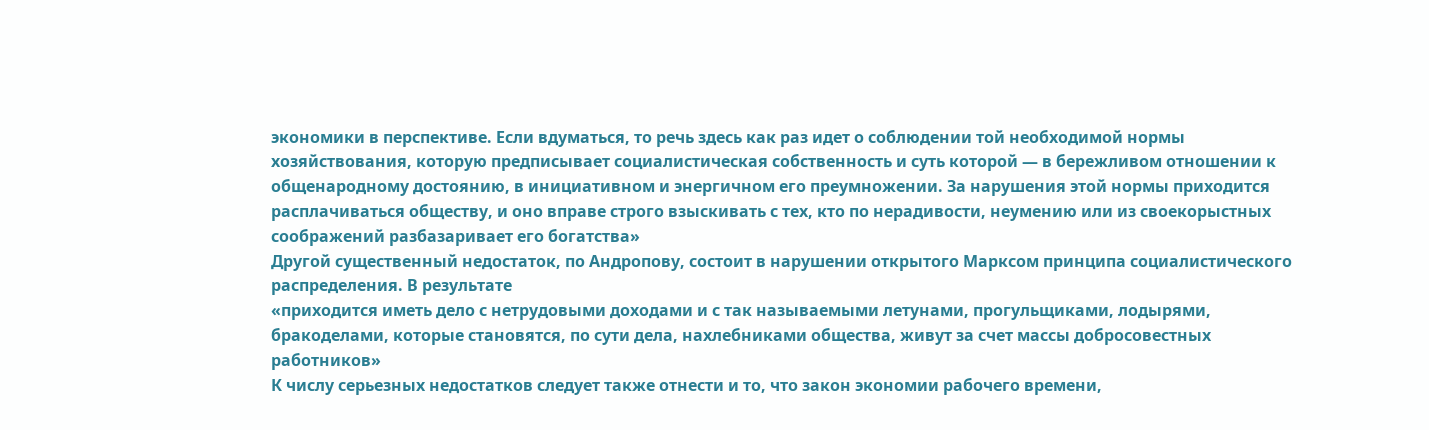экономики в перспективе. Если вдуматься, то речь здесь как раз идет о соблюдении той необходимой нормы хозяйствования, которую предписывает социалистическая собственность и суть которой ― в бережливом отношении к общенародному достоянию, в инициативном и энергичном его преумножении. За нарушения этой нормы приходится расплачиваться обществу, и оно вправе строго взыскивать с тех, кто по нерадивости, неумению или из своекорыстных соображений разбазаривает его богатства»
Другой существенный недостаток, по Андропову, состоит в нарушении открытого Марксом принципа социалистического распределения. В результате
«приходится иметь дело с нетрудовыми доходами и с так называемыми летунами, прогульщиками, лодырями, бракоделами, которые становятся, по сути дела, нахлебниками общества, живут за счет массы добросовестных работников»
К числу серьезных недостатков следует также отнести и то, что закон экономии рабочего времени,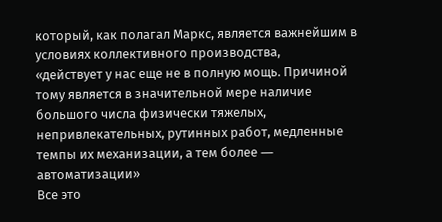который, как полагал Маркс, является важнейшим в условиях коллективного производства,
«действует у нас еще не в полную мощь. Причиной тому является в значительной мере наличие большого числа физически тяжелых, непривлекательных, рутинных работ, медленные темпы их механизации, а тем более ― автоматизации»
Все это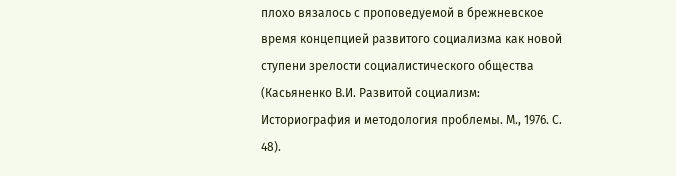плохо вязалось с проповедуемой в брежневское время концепцией развитого социализма как новой ступени зрелости социалистического общества (Касьяненко В.И. Развитой социализм: Историография и методология проблемы. М., 1976. С. 48).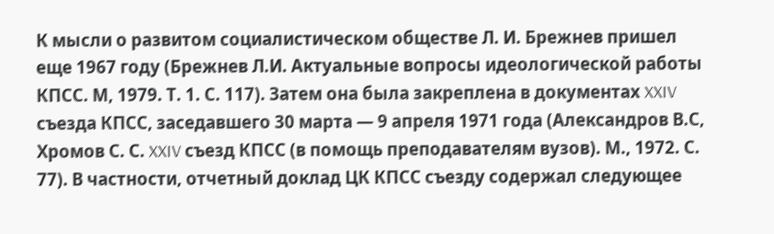К мысли о развитом социалистическом обществе Л. И. Брежнев пришел еще 1967 году (Брежнев Л.И. Актуальные вопросы идеологической работы КПСС. М, 1979. Т. 1. С. 117). Затем она была закреплена в документах XXIV съезда КПСС, заседавшего 30 марта ― 9 апреля 1971 года (Александров В.С, Хромов С. С. XXIV съезд КПСС (в помощь преподавателям вузов). М., 1972. С. 77). В частности, отчетный доклад ЦК КПСС съезду содержал следующее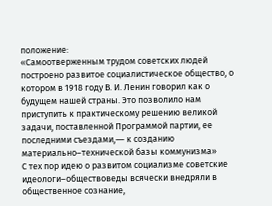положение:
«Самоотверженным трудом советских людей построено развитое социалистическое общество, о котором в 1918 году В. И. Ленин говорил как о будущем нашей страны. Это позволило нам приступить к практическому решению великой задачи, поставленной Программой партии, ее последними съездами,― к созданию материально–технической базы коммунизма»
С тех пор идею о развитом социализме советские идеологи–обществоведы всячески внедряли в общественное сознание,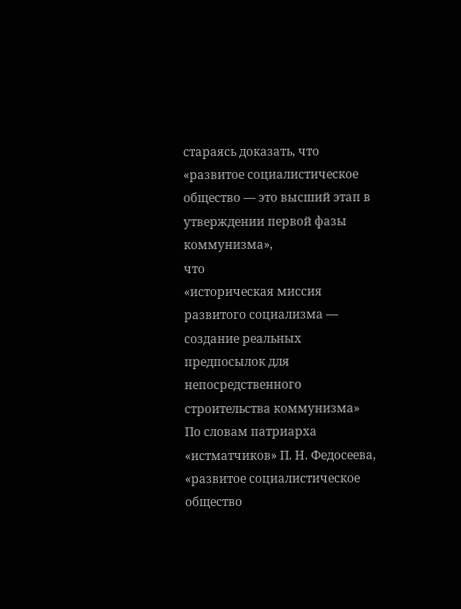стараясь доказать, что
«развитое социалистическое общество ― это высший этап в утверждении первой фазы коммунизма»,
что
«историческая миссия развитого социализма ― создание реальных предпосылок для непосредственного строительства коммунизма»
По словам патриарха «истматчиков» П. Н. Федосеева,
«развитое социалистическое общество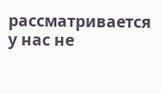рассматривается у нас не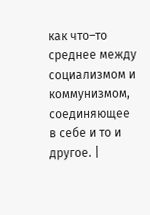как что–то среднее между социализмом и коммунизмом, соединяющее в себе и то и другое. |